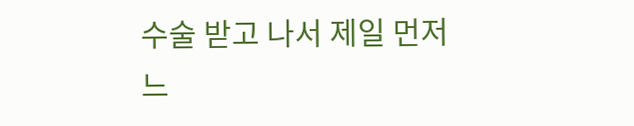수술 받고 나서 제일 먼저 느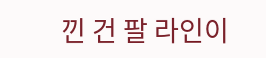낀 건 팔 라인이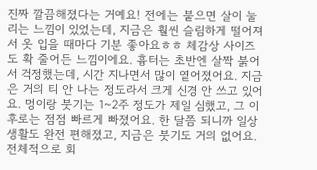진짜 깔끔해졌다는 거예요! 전에는 붙으면 살이 눌리는 느낌이 있었는데, 지금은 훨씬 슬림하게 떨어져서 옷 입을 때마다 기분 좋아요ㅎㅎ 체감상 사이즈도 확 줄어든 느낌이에요. 흉터는 초반엔 살짝 붉어서 걱정했는데, 시간 지나면서 많이 옅어졌어요. 지금은 거의 티 안 나는 정도라서 크게 신경 안 쓰고 있어요. 멍이랑 붓기는 1~2주 정도가 제일 심했고, 그 이후로는 점점 빠르게 빠졌어요. 한 달쯤 되니까 일상생활도 완전 편해졌고, 지금은 붓기도 거의 없어요. 전체적으로 회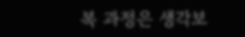복 과정은 생각보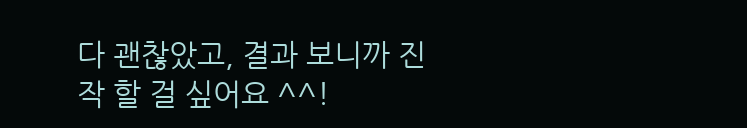다 괜찮았고, 결과 보니까 진작 할 걸 싶어요 ^^!